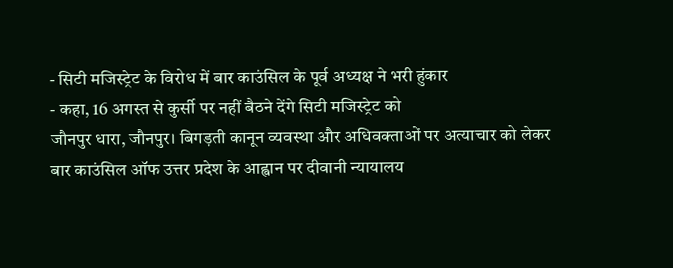- सिटी मजिस्ट्रेट के विरोध में बार काउंसिल के पूर्व अध्यक्ष ने भरी हुंकार
- कहा, 16 अगस्त से कुर्सी पर नहीं बैठने देंगे सिटी मजिस्ट्रेट को
जौनपुर धारा, जौनपुर। बिगड़ती कानून व्यवस्था और अधिवक्ताओं पर अत्याचार को लेकर बार काउंसिल ऑफ उत्तर प्रदेश के आह्वान पर दीवानी न्यायालय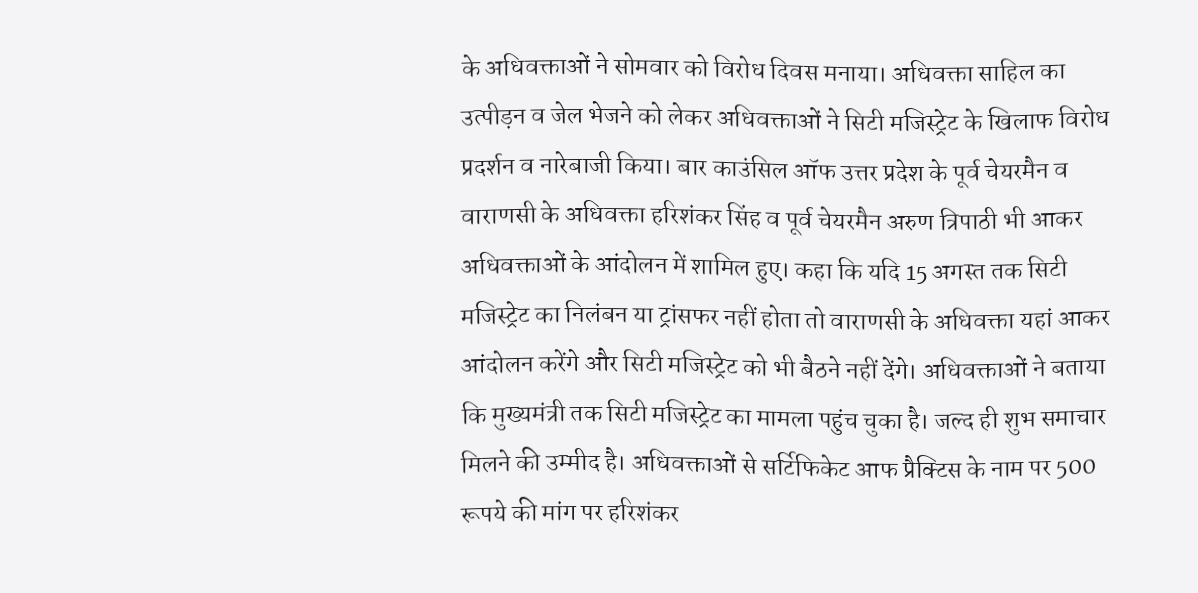के अधिवक्ताओं ने सोमवार को विरोध दिवस मनाया। अधिवक्ता साहिल का उत्पीड़न व जेल भेजने को लेकर अधिवक्ताओं ने सिटी मजिस्ट्रेट के खिलाफ विरोध प्रदर्शन व नारेबाजी किया। बार काउंसिल ऑफ उत्तर प्रदेश के पूर्व चेयरमैन व वाराणसी के अधिवक्ता हरिशंकर सिंह व पूर्व चेयरमैन अरुण त्रिपाठी भी आकर अधिवक्ताओं के आंदोलन में शामिल हुए। कहा कि यदि 15 अगस्त तक सिटी मजिस्ट्रेट का निलंबन या ट्रांसफर नहीं होता तो वाराणसी के अधिवक्ता यहां आकर आंदोलन करेंगे और सिटी मजिस्ट्रेट को भी बैठने नहीं देंगे। अधिवक्ताओं ने बताया कि मुख्यमंत्री तक सिटी मजिस्ट्रेट का मामला पहुंच चुका है। जल्द ही शुभ समाचार मिलने की उम्मीद है। अधिवक्ताओं से सर्टिफिकेट आफ प्रैक्टिस के नाम पर 500 रूपये की मांग पर हरिशंकर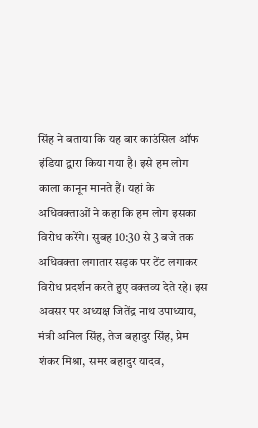सिंह ने बताया कि यह बार काउंसिल ऑफ इंडिया द्वारा किया गया है। इसे हम लोग काला कानून मानते हैं। यहां के अधिवक्ताओं ने कहा कि हम लोग इसका विरोध करेंगे। सुबह 10:30 से 3 बजे तक अधिवक्ता लगातार सड़क पर टेंट लगाकर विरोध प्रदर्शन करते हुए वक्तव्य देते रहे। इस अवसर पर अध्यक्ष जितेंद्र नाथ उपाध्याय, मंत्री अनिल सिंह, तेज बहादुर सिंह, प्रेम शंकर मिश्रा, समर बहादुर यादव,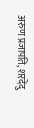अरुण प्रजापति, शरदेंदु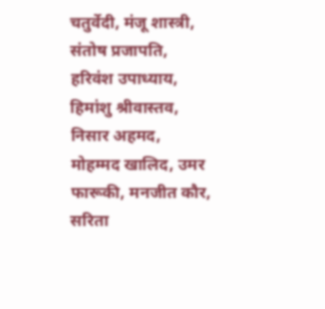चतुर्वेदी, मंजू शास्त्री, संतोष प्रजापति, हरिवंश उपाध्याय, हिमांशु श्रीवास्तव, निसार अहमद, मोहम्मद खालिद, उमर फारूकी, मनजीत कौर, सरिता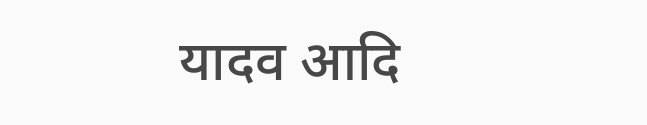यादव आदि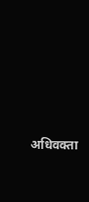अधिवक्ता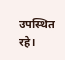उपस्थित रहे।